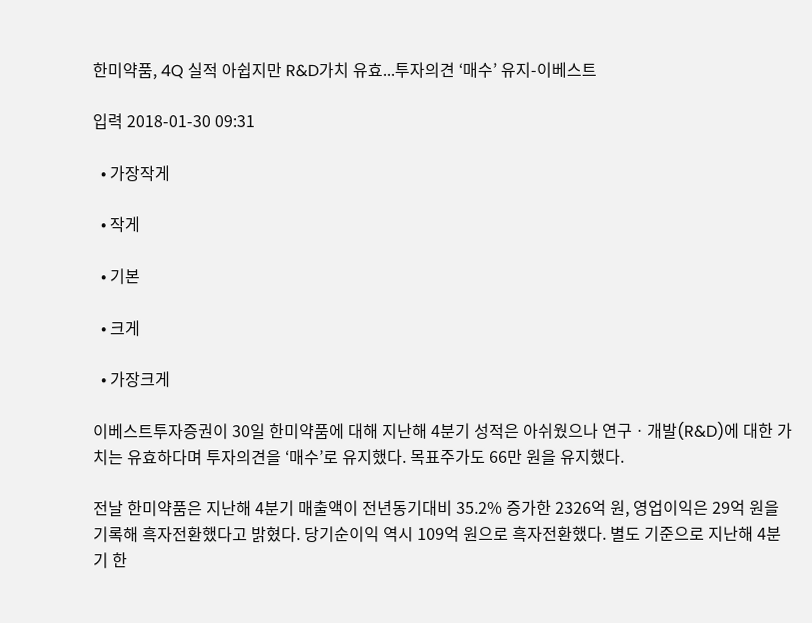한미약품, 4Q 실적 아쉽지만 R&D가치 유효...투자의견 ‘매수’ 유지-이베스트

입력 2018-01-30 09:31

  • 가장작게

  • 작게

  • 기본

  • 크게

  • 가장크게

이베스트투자증권이 30일 한미약품에 대해 지난해 4분기 성적은 아쉬웠으나 연구ㆍ개발(R&D)에 대한 가치는 유효하다며 투자의견을 ‘매수’로 유지했다. 목표주가도 66만 원을 유지했다.

전날 한미약품은 지난해 4분기 매출액이 전년동기대비 35.2% 증가한 2326억 원, 영업이익은 29억 원을 기록해 흑자전환했다고 밝혔다. 당기순이익 역시 109억 원으로 흑자전환했다. 별도 기준으로 지난해 4분기 한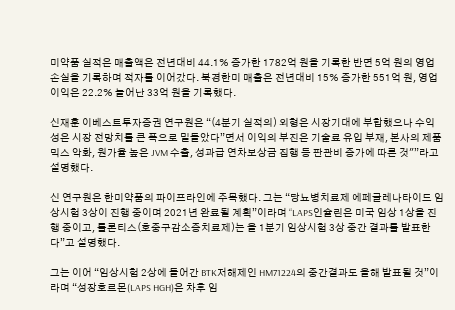미약품 실적은 매출액은 전년대비 44.1% 증가한 1782억 원을 기록한 반면 5억 원의 영업손실을 기록하며 적자를 이어갔다. 북경한미 매출은 전년대비 15% 증가한 551억 원, 영업이익은 22.2% 늘어난 33억 원을 기록했다.

신재훈 이베스트투자증권 연구원은 “(4분기 실적의) 외형은 시장기대에 부합했으나 수익성은 시장 전망치를 큰 폭으로 밑돌았다”면서 이익의 부진은 기술료 유입 부재, 본사의 제품믹스 악화, 원가율 높은 JVM 수출, 성과급 연차보상금 집행 등 판관비 증가에 따른 것"”라고 설명했다.

신 연구원은 한미약품의 파이프라인에 주목했다. 그는 “당뇨병치료제 에페글레나타이드 임상시험 3상이 진행 중이며 2021년 완료될 계획”이라며 “LAPS인슐린은 미국 임상 1상을 진행 중이고, 롤론티스(호중구감소증치료제)는 올 1분기 임상시험 3상 중간 결과를 발표한다”고 설명했다.

그는 이어 “임상시험 2상에 들어간 BTK저해제인 HM71224의 중간결과도 올해 발표될 것”이라며 “성장호르몬(LAPS HGH)은 차후 임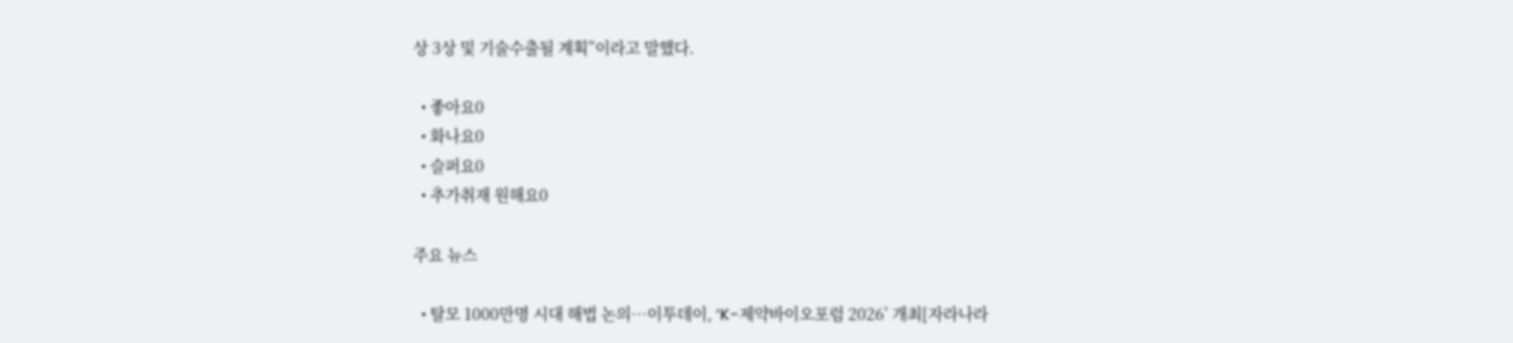상 3상 및 기술수출될 계획”이라고 말했다.

  • 좋아요0
  • 화나요0
  • 슬퍼요0
  • 추가취재 원해요0

주요 뉴스

  • 탈모 1000만명 시대 해법 논의…이투데이, ‘K-제약바이오포럼 2026’ 개최[자라나라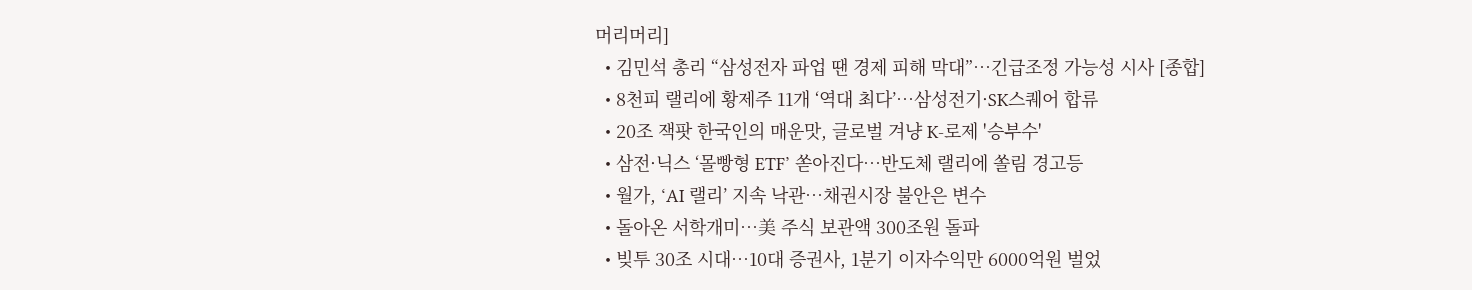머리머리]
  • 김민석 총리 “삼성전자 파업 땐 경제 피해 막대”…긴급조정 가능성 시사 [종합]
  • 8천피 랠리에 황제주 11개 ‘역대 최다’…삼성전기·SK스퀘어 합류
  • 20조 잭팟 한국인의 매운맛, 글로벌 겨냥 K-로제 '승부수'
  • 삼전·닉스 ‘몰빵형 ETF’ 쏟아진다…반도체 랠리에 쏠림 경고등
  • 월가, ‘AI 랠리’ 지속 낙관…채권시장 불안은 변수
  • 돌아온 서학개미…美 주식 보관액 300조원 돌파
  • 빚투 30조 시대…10대 증권사, 1분기 이자수익만 6000억원 벌었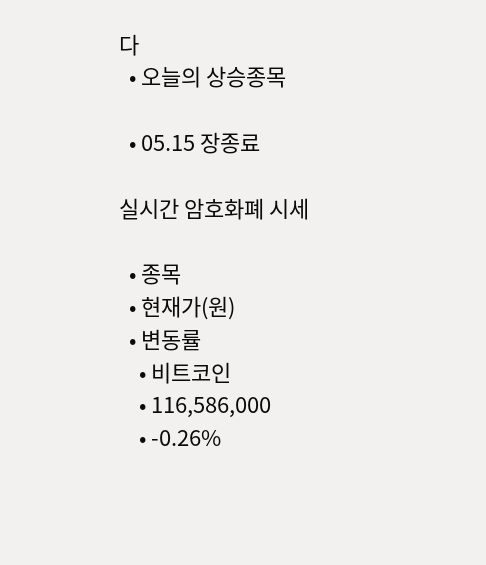다
  • 오늘의 상승종목

  • 05.15 장종료

실시간 암호화폐 시세

  • 종목
  • 현재가(원)
  • 변동률
    • 비트코인
    • 116,586,000
    • -0.26%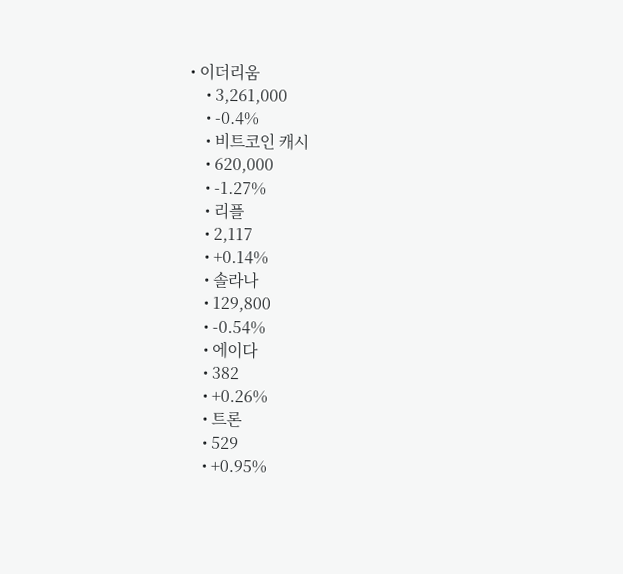• 이더리움
    • 3,261,000
    • -0.4%
    • 비트코인 캐시
    • 620,000
    • -1.27%
    • 리플
    • 2,117
    • +0.14%
    • 솔라나
    • 129,800
    • -0.54%
    • 에이다
    • 382
    • +0.26%
    • 트론
    • 529
    • +0.95%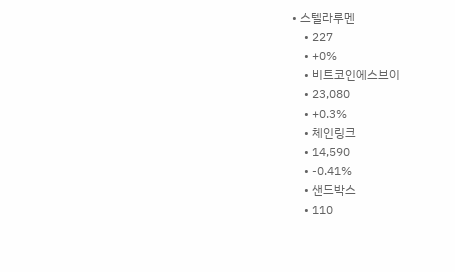• 스텔라루멘
    • 227
    • +0%
    • 비트코인에스브이
    • 23,080
    • +0.3%
    • 체인링크
    • 14,590
    • -0.41%
    • 샌드박스
    • 110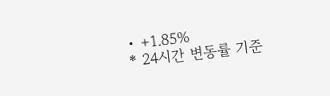• +1.85%
* 24시간 변동률 기준